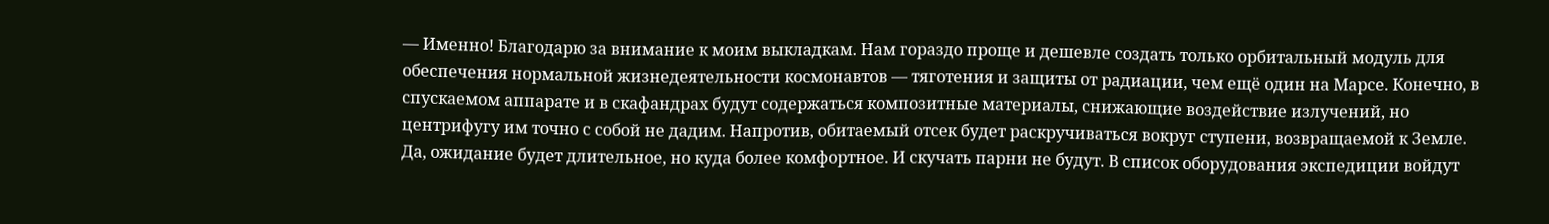— Именно! Благодарю за внимание к моим выкладкам. Нам гораздо проще и дешевле создать только орбитальный модуль для обеспечения нормальной жизнедеятельности космонавтов — тяготения и защиты от радиации, чем ещё один на Марсе. Конечно, в спускаемом аппарате и в скафандрах будут содержаться композитные материалы, снижающие воздействие излучений, но центрифугу им точно с собой не дадим. Напротив, обитаемый отсек будет раскручиваться вокруг ступени, возвращаемой к Земле. Да, ожидание будет длительное, но куда более комфортное. И скучать парни не будут. В список оборудования экспедиции войдут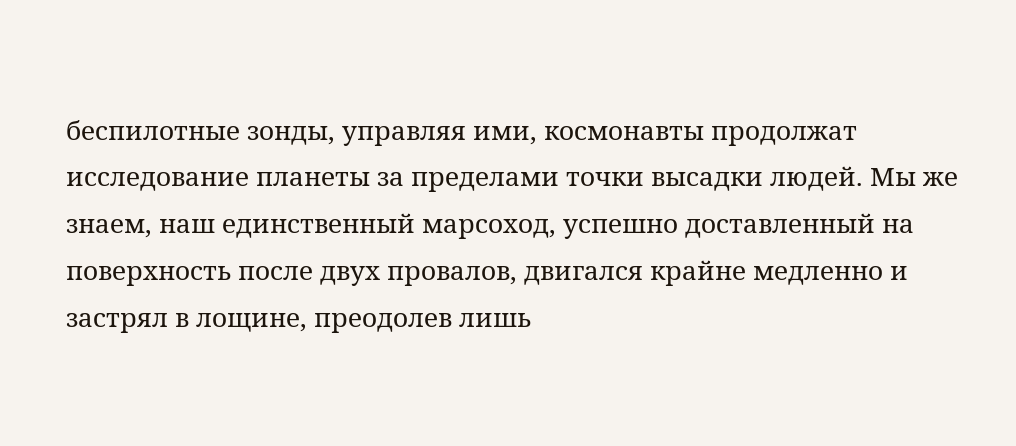беспилотные зонды, управляя ими, космонавты продолжат исследование планеты за пределами точки высадки людей. Мы же знаем, наш единственный марсоход, успешно доставленный на поверхность после двух провалов, двигался крайне медленно и застрял в лощине, преодолев лишь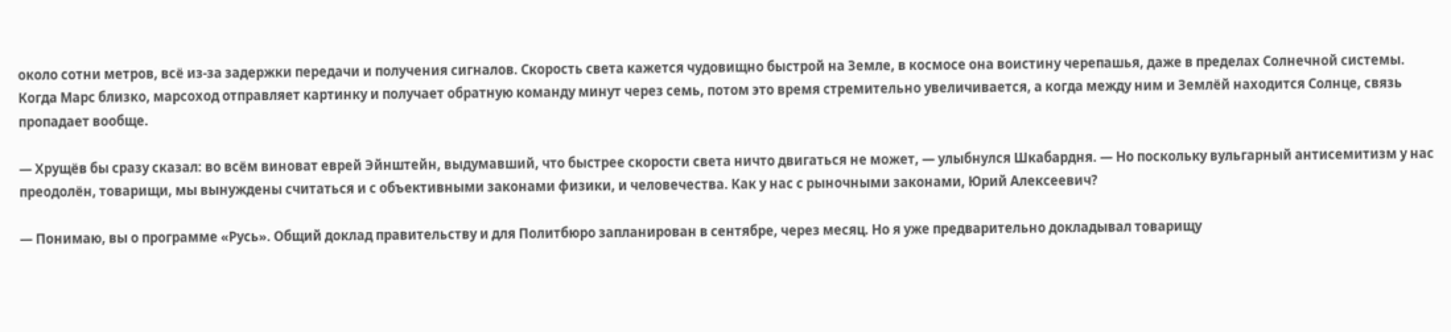около сотни метров, всё из-за задержки передачи и получения сигналов. Скорость света кажется чудовищно быстрой на Земле, в космосе она воистину черепашья, даже в пределах Солнечной системы. Когда Марс близко, марсоход отправляет картинку и получает обратную команду минут через семь, потом это время стремительно увеличивается, а когда между ним и Землёй находится Солнце, связь пропадает вообще.

— Хрущёв бы сразу сказал: во всём виноват еврей Эйнштейн, выдумавший, что быстрее скорости света ничто двигаться не может, — улыбнулся Шкабардня. — Но поскольку вульгарный антисемитизм у нас преодолён, товарищи, мы вынуждены считаться и с объективными законами физики, и человечества. Как у нас с рыночными законами, Юрий Алексеевич?

— Понимаю, вы о программе «Русь». Общий доклад правительству и для Политбюро запланирован в сентябре, через месяц. Но я уже предварительно докладывал товарищу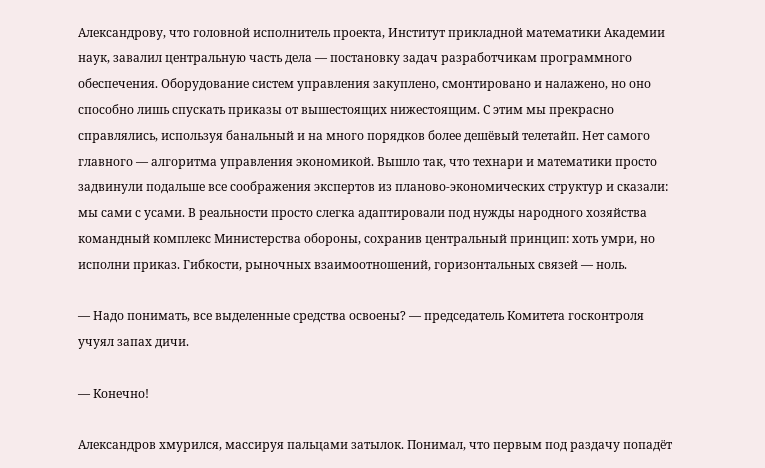Александрову, что головной исполнитель проекта, Институт прикладной математики Академии наук, завалил центральную часть дела — постановку задач разработчикам программного обеспечения. Оборудование систем управления закуплено, смонтировано и налажено, но оно способно лишь спускать приказы от вышестоящих нижестоящим. С этим мы прекрасно справлялись, используя банальный и на много порядков более дешёвый телетайп. Нет самого главного — алгоритма управления экономикой. Вышло так, что технари и математики просто задвинули подальше все соображения экспертов из планово-экономических структур и сказали: мы сами с усами. В реальности просто слегка адаптировали под нужды народного хозяйства командный комплекс Министерства обороны, сохранив центральный принцип: хоть умри, но исполни приказ. Гибкости, рыночных взаимоотношений, горизонтальных связей — ноль.

— Надо понимать, все выделенные средства освоены? — председатель Комитета госконтроля учуял запах дичи.

— Конечно!

Александров хмурился, массируя пальцами затылок. Понимал, что первым под раздачу попадёт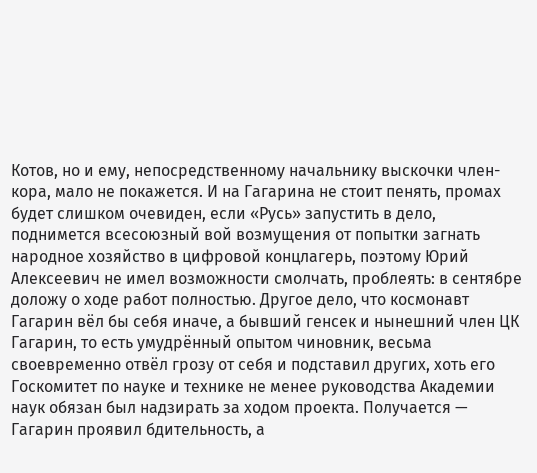Котов, но и ему, непосредственному начальнику выскочки член-кора, мало не покажется. И на Гагарина не стоит пенять, промах будет слишком очевиден, если «Русь» запустить в дело, поднимется всесоюзный вой возмущения от попытки загнать народное хозяйство в цифровой концлагерь, поэтому Юрий Алексеевич не имел возможности смолчать, проблеять: в сентябре доложу о ходе работ полностью. Другое дело, что космонавт Гагарин вёл бы себя иначе, а бывший генсек и нынешний член ЦК Гагарин, то есть умудрённый опытом чиновник, весьма своевременно отвёл грозу от себя и подставил других, хоть его Госкомитет по науке и технике не менее руководства Академии наук обязан был надзирать за ходом проекта. Получается — Гагарин проявил бдительность, а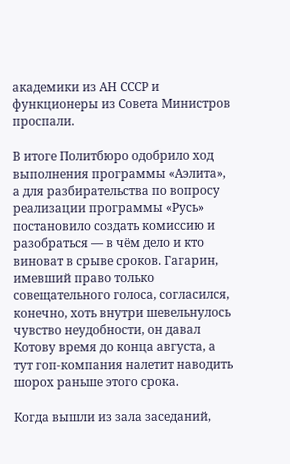академики из АН СССР и функционеры из Совета Министров проспали.

В итоге Политбюро одобрило ход выполнения программы «Аэлита», а для разбирательства по вопросу реализации программы «Русь» постановило создать комиссию и разобраться — в чём дело и кто виноват в срыве сроков. Гагарин, имевший право только совещательного голоса, согласился, конечно, хоть внутри шевельнулось чувство неудобности, он давал Котову время до конца августа, а тут гоп-компания налетит наводить шорох раньше этого срока.

Когда вышли из зала заседаний,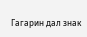Гагарин дал знак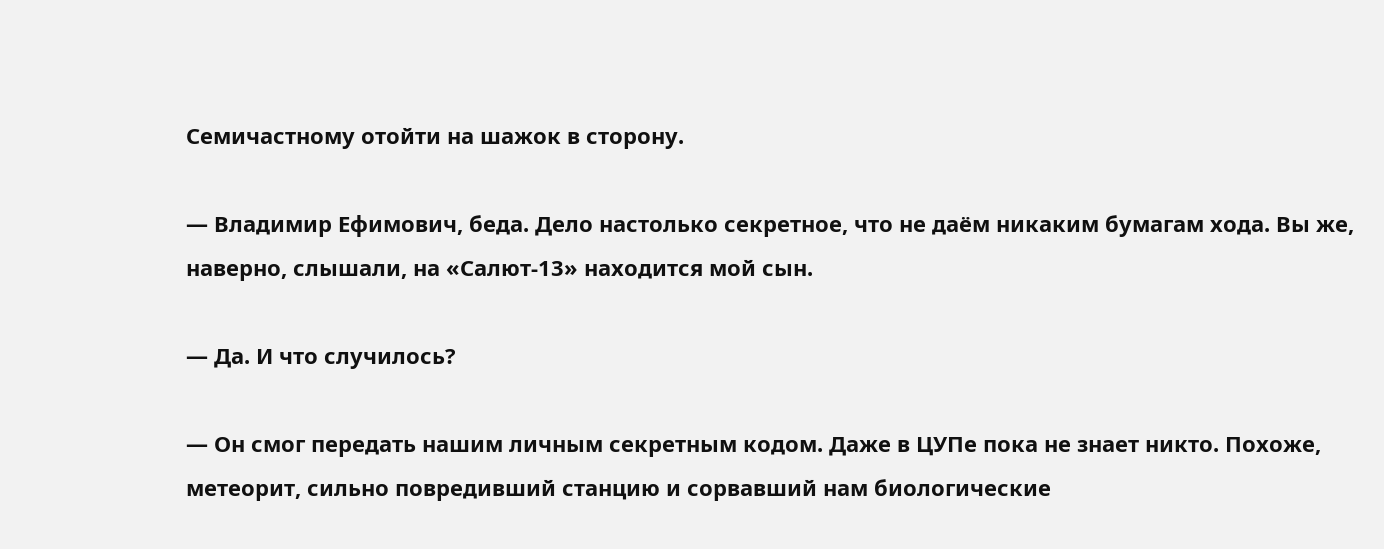Семичастному отойти на шажок в сторону.

— Владимир Ефимович, беда. Дело настолько секретное, что не даём никаким бумагам хода. Вы же, наверно, слышали, на «Салют-13» находится мой сын.

— Да. И что случилось?

— Он смог передать нашим личным секретным кодом. Даже в ЦУПе пока не знает никто. Похоже, метеорит, сильно повредивший станцию и сорвавший нам биологические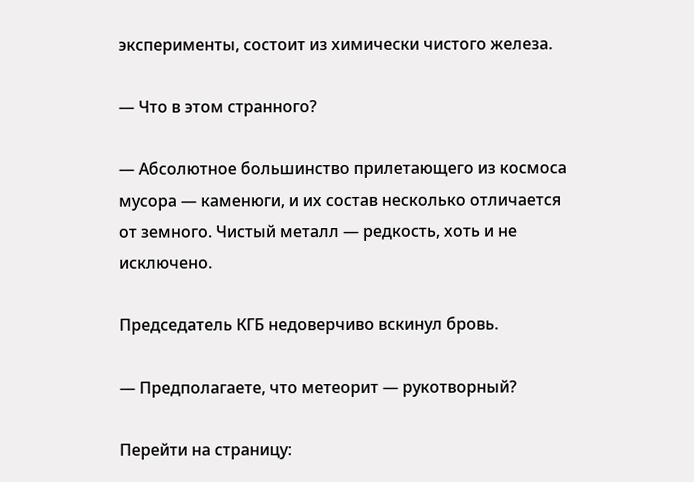эксперименты, состоит из химически чистого железа.

— Что в этом странного?

— Абсолютное большинство прилетающего из космоса мусора — каменюги, и их состав несколько отличается от земного. Чистый металл — редкость, хоть и не исключено.

Председатель КГБ недоверчиво вскинул бровь.

— Предполагаете, что метеорит — рукотворный?

Перейти на страницу: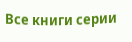Все книги серии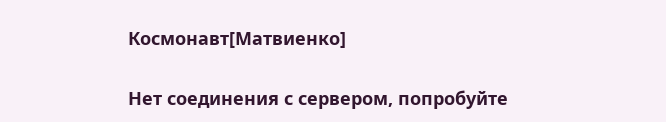Космонавт[Матвиенко]

Нет соединения с сервером, попробуйте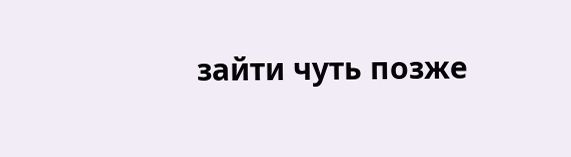зайти чуть позже